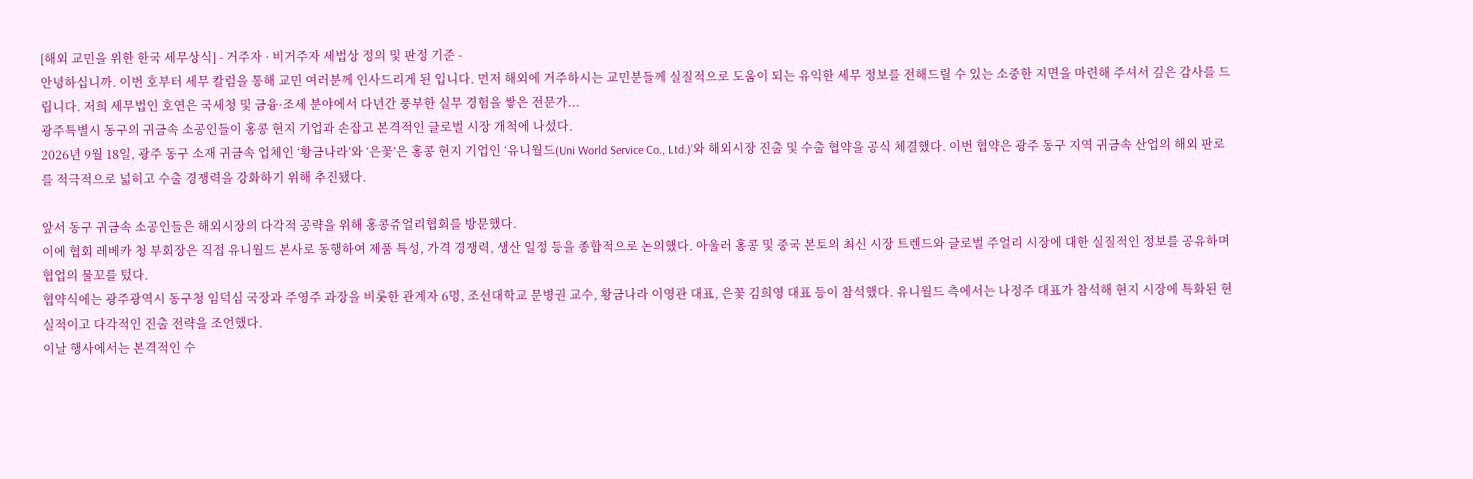[해외 교민을 위한 한국 세무상식] - 거주자 · 비거주자 세법상 정의 및 판정 기준 -
안녕하십니까. 이번 호부터 세무 칼럼을 통해 교민 여러분께 인사드리게 된 입니다. 먼저 해외에 거주하시는 교민분들께 실질적으로 도움이 되는 유익한 세무 정보를 전해드릴 수 있는 소중한 지면을 마련해 주셔서 깊은 감사를 드립니다. 저희 세무법인 호연은 국세청 및 금융·조세 분야에서 다년간 풍부한 실무 경험을 쌓은 전문가...
광주특별시 동구의 귀금속 소공인들이 홍콩 현지 기업과 손잡고 본격적인 글로벌 시장 개척에 나섰다.
2026년 9월 18일, 광주 동구 소재 귀금속 업체인 ‘황금나라’와 ‘은꽃’은 홍콩 현지 기업인 ‘유니월드(Uni World Service Co., Ltd.)’와 해외시장 진출 및 수출 협약을 공식 체결했다. 이번 협약은 광주 동구 지역 귀금속 산업의 해외 판로를 적극적으로 넓히고 수출 경쟁력을 강화하기 위해 추진됐다.

앞서 동구 귀금속 소공인들은 해외시장의 다각적 공략을 위해 홍콩쥬얼리협회를 방문했다.
이에 협회 레베카 청 부회장은 직접 유니월드 본사로 동행하여 제품 특성, 가격 경쟁력, 생산 일정 등을 종합적으로 논의했다. 아울러 홍콩 및 중국 본토의 최신 시장 트렌드와 글로벌 주얼리 시장에 대한 실질적인 정보를 공유하며 협업의 물꼬를 텄다.
협약식에는 광주광역시 동구청 임덕심 국장과 주영주 과장을 비롯한 관계자 6명, 조선대학교 문병권 교수, 황금나라 이영관 대표, 은꽃 김희영 대표 등이 참석했다. 유니월드 측에서는 나정주 대표가 참석해 현지 시장에 특화된 현실적이고 다각적인 진출 전략을 조언했다.
이날 행사에서는 본격적인 수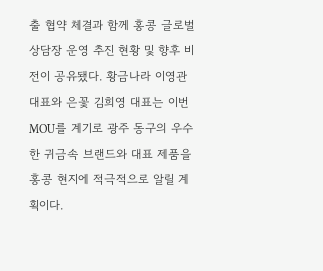출 협약 체결과 함께 홍콩 글로벌 상담장 운영 추진 현황 및 향후 비전이 공유됐다. 황금나라 이영관 대표와 은꽃 김희영 대표는 이번 MOU를 계기로 광주 동구의 우수한 귀금속 브랜드와 대표 제품을 홍콩 현지에 적극적으로 알릴 계획이다.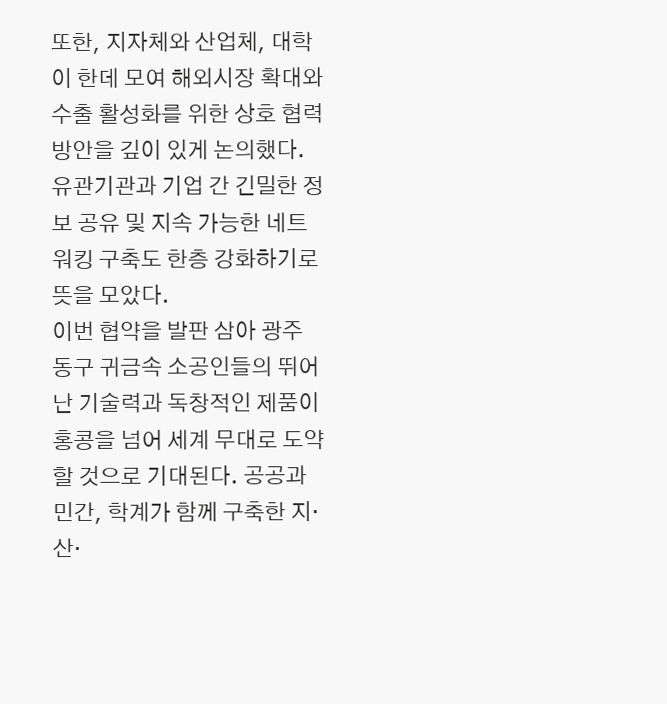또한, 지자체와 산업체, 대학이 한데 모여 해외시장 확대와 수출 활성화를 위한 상호 협력 방안을 깊이 있게 논의했다. 유관기관과 기업 간 긴밀한 정보 공유 및 지속 가능한 네트워킹 구축도 한층 강화하기로 뜻을 모았다.
이번 협약을 발판 삼아 광주 동구 귀금속 소공인들의 뛰어난 기술력과 독창적인 제품이 홍콩을 넘어 세계 무대로 도약할 것으로 기대된다. 공공과 민간, 학계가 함께 구축한 지·산·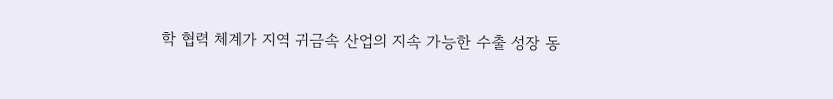학 협력 체계가 지역 귀금속 산업의 지속 가능한 수출 성장 동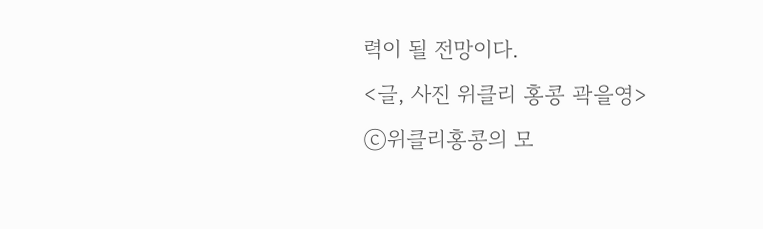력이 될 전망이다.
<글, 사진 위클리 홍콩 곽을영>
ⓒ위클리홍콩의 모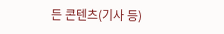든 콘텐츠(기사 등)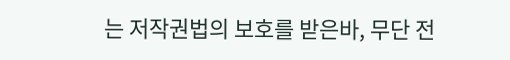는 저작권법의 보호를 받은바, 무단 전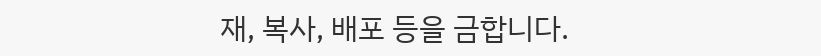재, 복사, 배포 등을 금합니다.